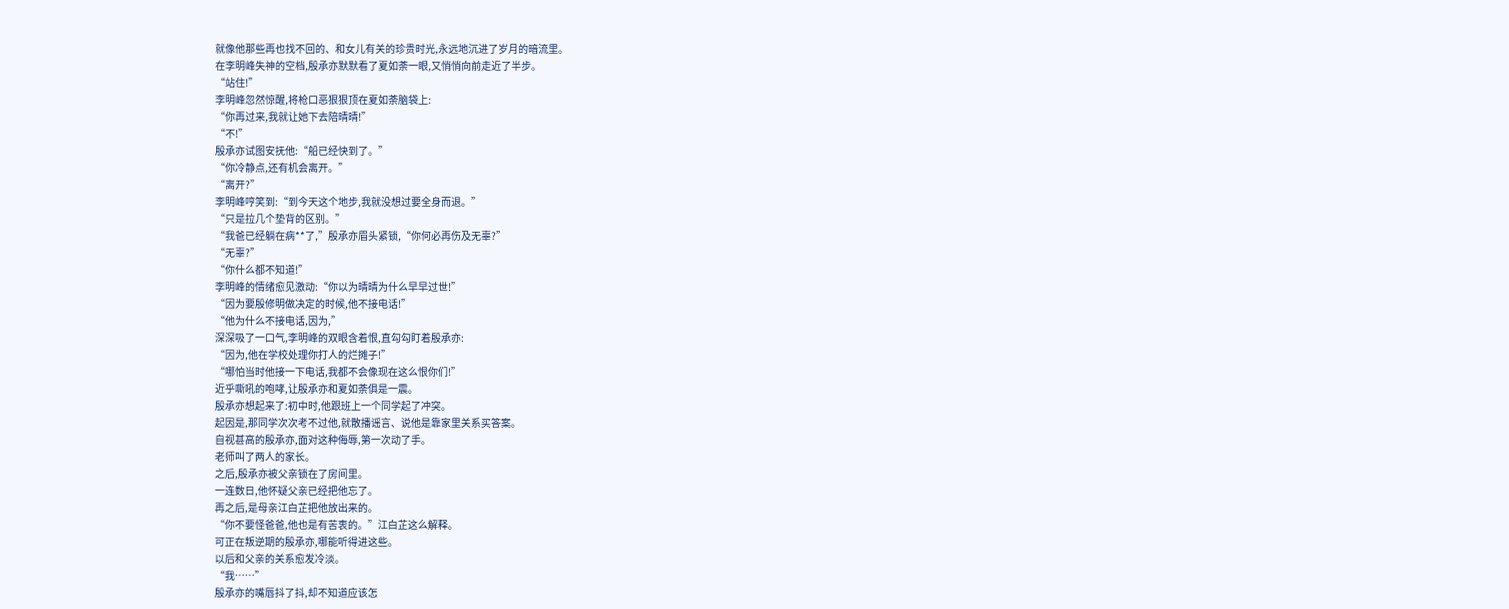就像他那些再也找不回的、和女儿有关的珍贵时光,永远地沉进了岁月的暗流里。
在李明峰失神的空档,殷承亦默默看了夏如荼一眼,又悄悄向前走近了半步。
“站住!”
李明峰忽然惊醒,将枪口恶狠狠顶在夏如荼脑袋上:
“你再过来,我就让她下去陪晴晴!”
“不!”
殷承亦试图安抚他:“船已经快到了。”
“你冷静点,还有机会离开。”
“离开?”
李明峰哼笑到:“到今天这个地步,我就没想过要全身而退。”
“只是拉几个垫背的区别。”
“我爸已经躺在病**了,”殷承亦眉头紧锁,“你何必再伤及无辜?”
“无辜?”
“你什么都不知道!”
李明峰的情绪愈见激动:“你以为晴晴为什么早早过世!”
“因为要殷修明做决定的时候,他不接电话!”
“他为什么不接电话,因为,”
深深吸了一口气,李明峰的双眼含着恨,直勾勾盯着殷承亦:
“因为,他在学校处理你打人的烂摊子!”
“哪怕当时他接一下电话,我都不会像现在这么恨你们!”
近乎嘶吼的咆哮,让殷承亦和夏如荼俱是一震。
殷承亦想起来了:初中时,他跟班上一个同学起了冲突。
起因是,那同学次次考不过他,就散播谣言、说他是靠家里关系买答案。
自视甚高的殷承亦,面对这种侮辱,第一次动了手。
老师叫了两人的家长。
之后,殷承亦被父亲锁在了房间里。
一连数日,他怀疑父亲已经把他忘了。
再之后,是母亲江白芷把他放出来的。
“你不要怪爸爸,他也是有苦衷的。”江白芷这么解释。
可正在叛逆期的殷承亦,哪能听得进这些。
以后和父亲的关系愈发冷淡。
“我……”
殷承亦的嘴唇抖了抖,却不知道应该怎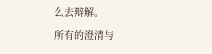么去辩解。
所有的澄清与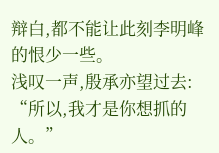辩白,都不能让此刻李明峰的恨少一些。
浅叹一声,殷承亦望过去:
“所以,我才是你想抓的人。”